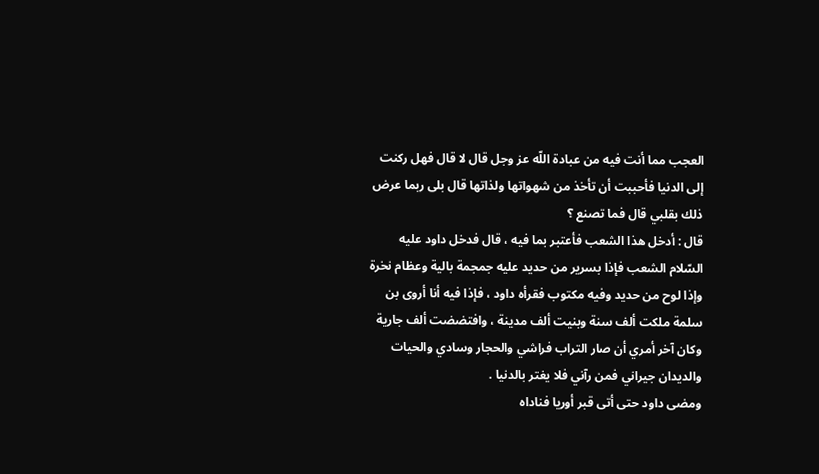العجب مما أنت فيه من عبادة اللّه عز وجل قال لا قال فهل ركنت إلى الدنيا فأحببت أن تأخذ من شهواتها ولذاتها قال بلى ربما عرض ذلك بقلبي قال فما تصنع ؟
قال : أدخل هذا الشعب فأعتبر بما فيه ، قال فدخل داود عليه السّلام الشعب فإذا بسرير من حديد عليه جمجمة بالية وعظام نخرة وإذا لوح من حديد وفيه مكتوب فقرأه داود ، فإذا فيه أنا أروى بن سلمة ملكت ألف سنة وبنيت ألف مدينة ، وافتضضت ألف جارية وكان آخر أمري أن صار التراب فراشي والحجار وسادي والحيات والديدان جيراني فمن رآني فلا يغتر بالدنيا .
ومضى داود حتى أتى قبر أوريا فناداه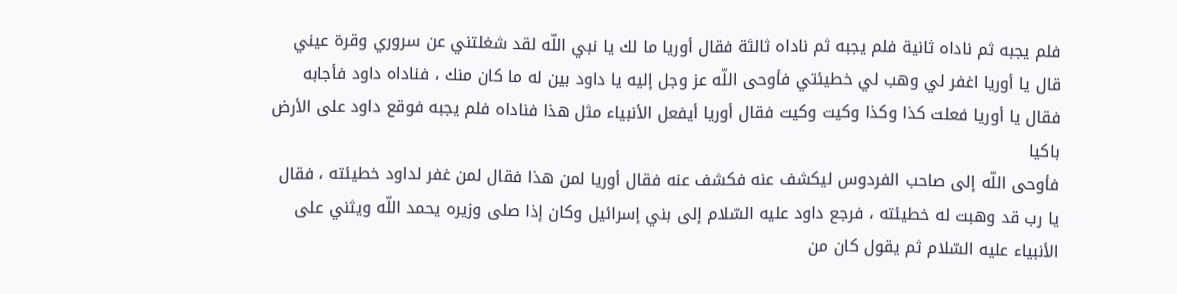فلم يجبه ثم ناداه ثانية فلم يجبه ثم ناداه ثالثة فقال أوريا ما لك يا نبي اللّه لقد شغلتني عن سروري وقرة عيني قال يا أوريا اغفر لي وهب لي خطيئتي فأوحى اللّه عز وجل إليه يا داود بين له ما كان منك ، فناداه داود فأجابه فقال يا أوريا فعلت كذا وكذا وكيت وكيت فقال أوريا أيفعل الأنبياء مثل هذا فناداه فلم يجبه فوقع داود على الأرض باكيا
فأوحى اللّه إلى صاحب الفردوس ليكشف عنه فكشف عنه فقال أوريا لمن هذا فقال لمن غفر لداود خطيئته ، فقال يا رب قد وهبت له خطيئته ، فرجع داود عليه السّلام إلى بني إسرائيل وكان إذا صلى وزيره يحمد اللّه ويثني على الأنبياء عليه السّلام ثم يقول كان من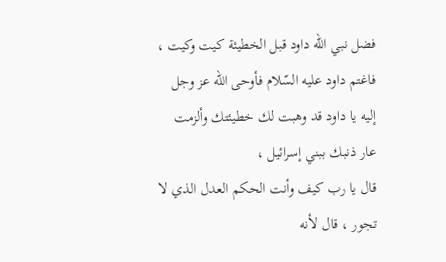فضل نبي اللّه داود قبل الخطيئة كيت وكيت ، فاغتم داود عليه السّلام فأوحى اللّه عز وجل إليه يا داود قد وهبت لك خطيئتك وألزمت عار ذنبك ببني إسرائيل ،
قال يا رب كيف وأنت الحكم العدل الذي لا تجور ، قال لأنه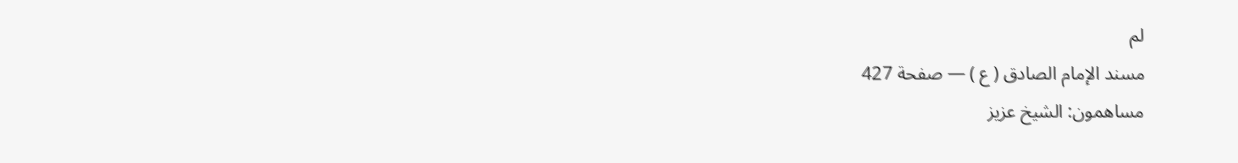لم
مسند الإمام الصادق ( ع ) — صفحة 427
مساهمون: الشيخ عزيز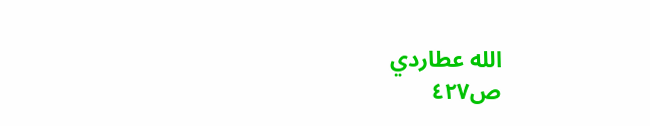الله عطاردي
ص٤٢٧